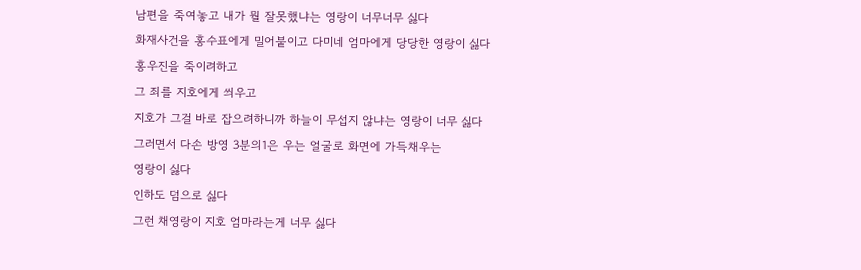남편을 죽여놓고 내가 뭘 잘못했냐는 영랑이 너무너무 싫다
화재사건을 홍수표에게 밀어붙이고 다미네 엄마에게 당당한 영랑이 싫다
홍우진을 죽이려하고
그 죄를 지호에게 씌우고
지호가 그걸 바로 잡으려하니까 하늘이 무섭지 않냐는 영랑이 너무 싫다
그러면서 다손 방영 3분의1은 우는 얼굴로 화면에 가득채우는
영랑이 싫다
인하도 덤으로 싫다
그런 채영랑이 지호 엄마라는게 너무 싫다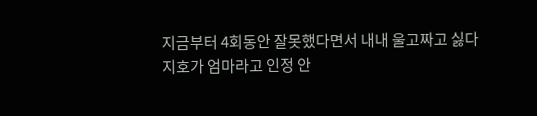지금부터 4회동안 잘못했다면서 내내 울고짜고 싫다
지호가 엄마라고 인정 안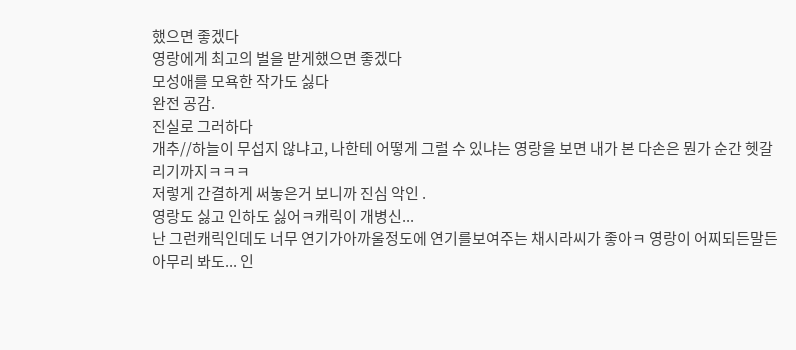했으면 좋겠다
영랑에게 최고의 벌을 받게했으면 좋겠다
모성애를 모욕한 작가도 싫다
완전 공감.
진실로 그러하다
개추//하늘이 무섭지 않냐고, 나한테 어떻게 그럴 수 있냐는 영랑을 보면 내가 본 다손은 뭔가 순간 헷갈리기까지ㅋㅋㅋ
저렇게 간결하게 써놓은거 보니까 진심 악인 .
영랑도 싫고 인하도 싫어ㅋ캐릭이 개병신...
난 그런캐릭인데도 너무 연기가아까울정도에 연기를보여주는 채시라씨가 좋아ㅋ 영랑이 어찌되든말든
아무리 봐도... 인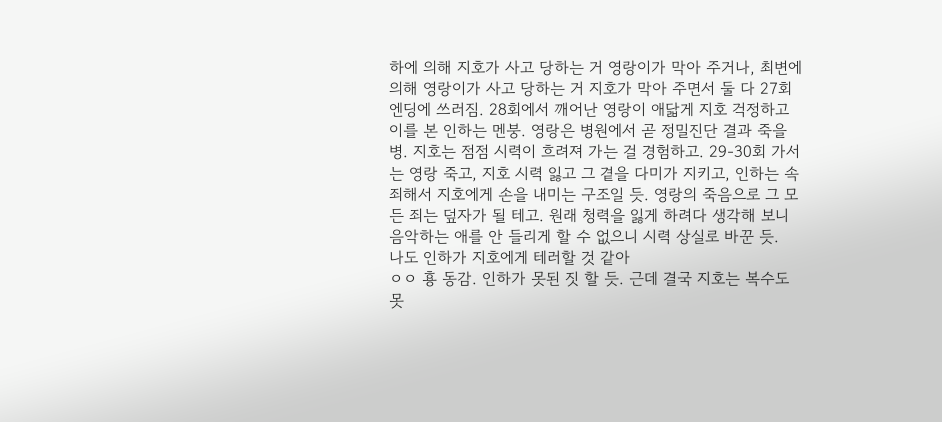하에 의해 지호가 사고 당하는 거 영랑이가 막아 주거나, 최변에 의해 영랑이가 사고 당하는 거 지호가 막아 주면서 둘 다 27회 엔딩에 쓰러짐. 28회에서 깨어난 영랑이 애닯게 지호 걱정하고 이를 본 인하는 멘붕. 영랑은 병원에서 곧 정밀진단 결과 죽을병. 지호는 점점 시력이 흐려져 가는 걸 경험하고. 29-30회 가서는 영랑 죽고, 지호 시력 잃고 그 곁을 다미가 지키고, 인하는 속죄해서 지호에게 손을 내미는 구조일 듯. 영랑의 죽음으로 그 모든 죄는 덮자가 될 테고. 원래 청력을 잃게 하려다 생각해 보니 음악하는 애를 안 들리게 할 수 없으니 시력 상실로 바꾼 듯.
나도 인하가 지호에게 테러할 것 같아
ㅇㅇ 횽 동감. 인하가 못된 짓 할 듯. 근데 결국 지호는 복수도 못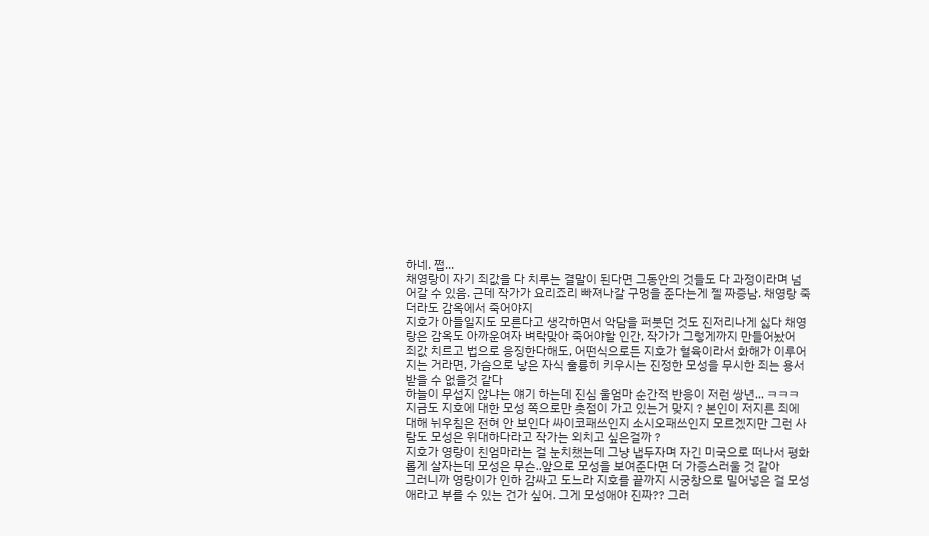하네. 쩝...
채영랑이 자기 죄값을 다 치루는 결말이 된다면 그동안의 것들도 다 과정이라며 넘어갈 수 있음. 근데 작가가 요리죠리 빠져나갈 구멍을 준다는게 젤 짜증남. 채영랑 죽더라도 감옥에서 죽어야지
지호가 아들일지도 모른다고 생각하면서 악담을 퍼붓던 것도 진저리나게 싫다 채영랑은 감옥도 아까운여자 벼락맞아 죽어야할 인간, 작가가 그렇게까지 만들어놨어
죄값 치르고 법으로 응징한다해도, 어떤식으로든 지호가 혈육이라서 화해가 이루어지는 거라면, 가슴으로 낳은 자식 훌륭히 키우시는 진정한 모성을 무시한 죄는 용서받을 수 없을것 같다
하늘이 무섭지 않냐는 얘기 하는데 진심 울엄마 순간적 반응이 저런 쌍년... ㅋㅋㅋ
지금도 지호에 대한 모성 쪽으로만 촛점이 가고 있는거 맞지 ? 본인이 저지른 죄에 대해 뉘우침은 전혀 안 보인다 싸이코패쓰인지 소시오패쓰인지 모르겠지만 그런 사람도 모성은 위대하다라고 작가는 외치고 싶은걸까 ?
지호가 영랑이 친엄마라는 걸 눈치챘는데 그냥 냅두자며 자긴 미국으로 떠나서 평화롭게 살자는데 모성은 무슨..앞으로 모성을 보여준다면 더 가증스러울 것 같아
그러니까 영랑이가 인하 감싸고 도느라 지호를 끝까지 시궁창으로 밀어넣은 걸 모성애라고 부를 수 있는 건가 싶어. 그게 모성애야 진짜?? 그러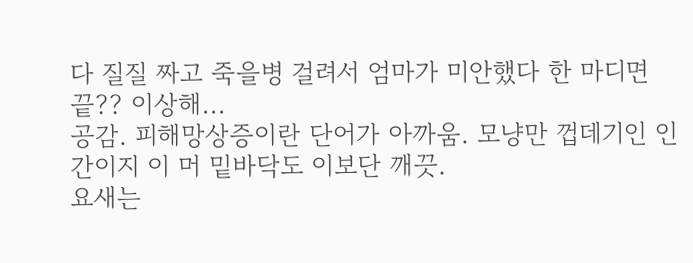다 질질 짜고 죽을병 걸려서 엄마가 미안했다 한 마디면 끝?? 이상해...
공감. 피해망상증이란 단어가 아까움. 모냥만 껍데기인 인간이지 이 머 밑바닥도 이보단 깨끗.
요새는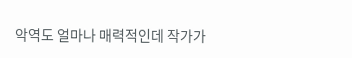악역도 얼마나 매력적인데 작가가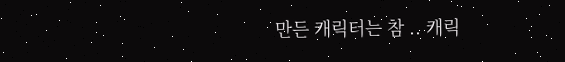만든 캐릭터는 참 .. 캐릭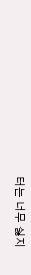터는 너무 싫지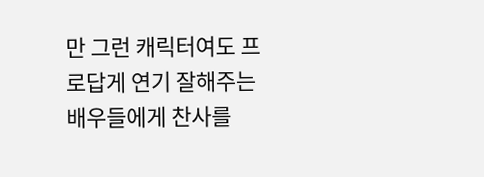만 그런 캐릭터여도 프로답게 연기 잘해주는 배우들에게 찬사를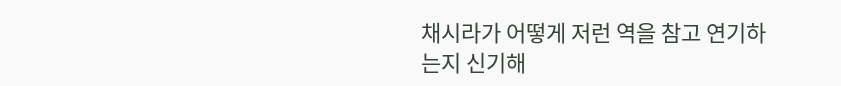채시라가 어떻게 저런 역을 참고 연기하는지 신기해